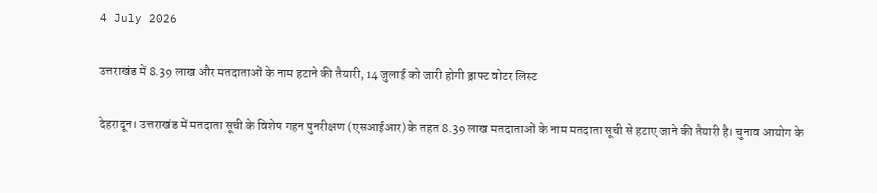4 July 2026

उत्तराखंड में 8.39 लाख और मतदाताओं के नाम हटाने की तैयारी, 14 जुलाई को जारी होगी ड्राफ्ट वोटर लिस्ट

देहरादून। उत्तराखंड में मतदाता सूची के विशेष गहन पुनरीक्षण (एसआईआर) के तहत 8.39 लाख मतदाताओं के नाम मतदाता सूची से हटाए जाने की तैयारी है। चुनाव आयोग के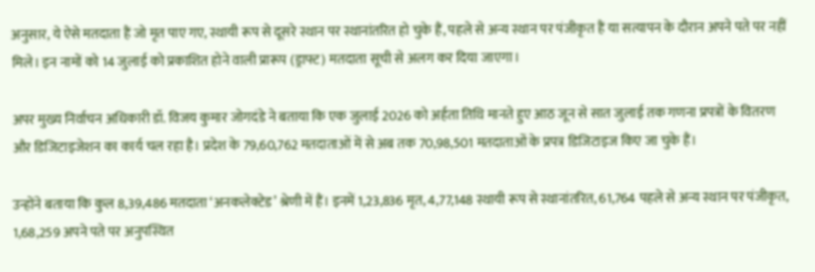अनुसार, ये ऐसे मतदाता हैं जो मृत पाए गए, स्थायी रूप से दूसरे स्थान पर स्थानांतरित हो चुके हैं, पहले से अन्य स्थान पर पंजीकृत हैं या सत्यापन के दौरान अपने पते पर नहीं मिले। इन नामों को 14 जुलाई को प्रकाशित होने वाली प्रारूप (ड्राफ्ट) मतदाता सूची से अलग कर दिया जाएगा।

अपर मुख्य निर्वाचन अधिकारी डॉ. विजय कुमार जोगदंडे ने बताया कि एक जुलाई 2026 को अर्हता तिथि मानते हुए आठ जून से सात जुलाई तक गणना प्रपत्रों के वितरण और डिजिटाइजेशन का कार्य चल रहा है। प्रदेश के 79,60,762 मतदाताओं में से अब तक 70,98,501 मतदाताओं के प्रपत्र डिजिटाइज किए जा चुके हैं।

उन्होंने बताया कि कुल 8,39,486 मतदाता ‘अनकलेक्टेड’ श्रेणी में हैं। इनमें 1,23,836 मृत, 4,77,148 स्थायी रूप से स्थानांतरित, 61,764 पहले से अन्य स्थान पर पंजीकृत, 1,68,259 अपने पते पर अनुपस्थित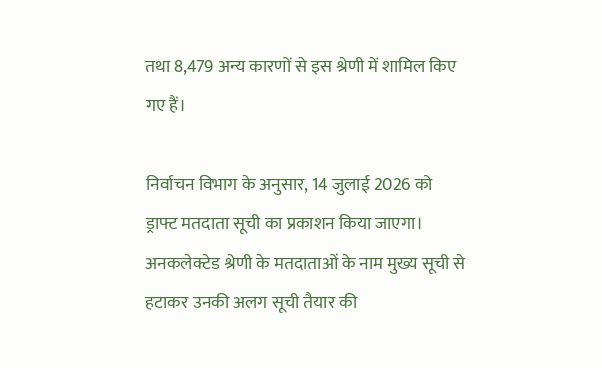तथा 8,479 अन्य कारणों से इस श्रेणी में शामिल किए गए हैं।

निर्वाचन विभाग के अनुसार, 14 जुलाई 2026 को ड्राफ्ट मतदाता सूची का प्रकाशन किया जाएगा। अनकलेक्टेड श्रेणी के मतदाताओं के नाम मुख्य सूची से हटाकर उनकी अलग सूची तैयार की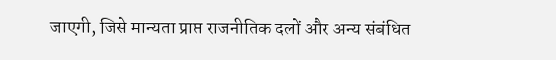जाएगी, जिसे मान्यता प्राप्त राजनीतिक दलों और अन्य संबंधित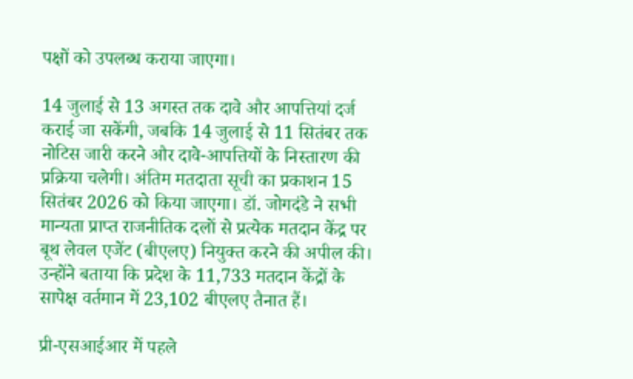पक्षों को उपलब्ध कराया जाएगा।

14 जुलाई से 13 अगस्त तक दावे और आपत्तियां दर्ज कराई जा सकेंगी, जबकि 14 जुलाई से 11 सितंबर तक नोटिस जारी करने और दावे-आपत्तियों के निस्तारण की प्रक्रिया चलेगी। अंतिम मतदाता सूची का प्रकाशन 15 सितंबर 2026 को किया जाएगा। डॉ. जोगदंडे ने सभी मान्यता प्राप्त राजनीतिक दलों से प्रत्येक मतदान केंद्र पर बूथ लेवल एजेंट (बीएलए) नियुक्त करने की अपील की। उन्होंने बताया कि प्रदेश के 11,733 मतदान केंद्रों के सापेक्ष वर्तमान में 23,102 बीएलए तैनात हैं।

प्री-एसआईआर में पहले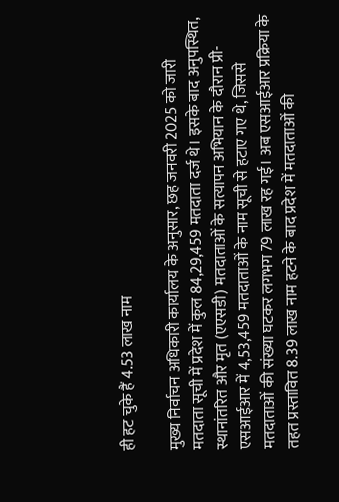ही हट चुके हैं 4.53 लाख नाम

मुख्य निर्वाचन अधिकारी कार्यालय के अनुसार, छह जनवरी 2025 को जारी मतदाता सूची में प्रदेश में कुल 84,29,459 मतदाता दर्ज थे। इसके बाद अनुपस्थित, स्थानांतरित और मृत (एएसडी) मतदाताओं के सत्यापन अभियान के दौरान प्री-एसआईआर में 4,53,459 मतदाताओं के नाम सूची से हटाए गए थे, जिससे मतदाताओं की संख्या घटकर लगभग 79 लाख रह गई। अब एसआईआर प्रक्रिया के तहत प्रस्तावित 8.39 लाख नाम हटने के बाद प्रदेश में मतदाताओं की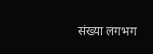संख्या लगभग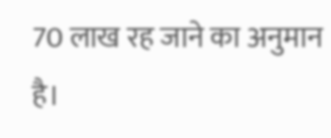70 लाख रह जाने का अनुमान है।